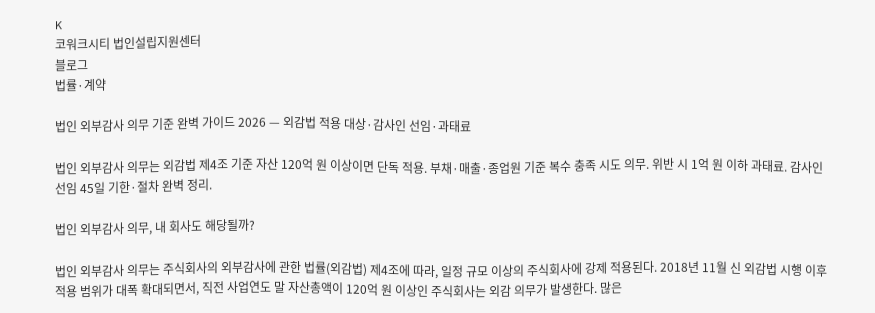K
코워크시티 법인설립지원센터
블로그
법률·계약

법인 외부감사 의무 기준 완벽 가이드 2026 — 외감법 적용 대상·감사인 선임·과태료

법인 외부감사 의무는 외감법 제4조 기준 자산 120억 원 이상이면 단독 적용. 부채·매출·종업원 기준 복수 충족 시도 의무. 위반 시 1억 원 이하 과태료. 감사인 선임 45일 기한·절차 완벽 정리.

법인 외부감사 의무, 내 회사도 해당될까?

법인 외부감사 의무는 주식회사의 외부감사에 관한 법률(외감법) 제4조에 따라, 일정 규모 이상의 주식회사에 강제 적용된다. 2018년 11월 신 외감법 시행 이후 적용 범위가 대폭 확대되면서, 직전 사업연도 말 자산총액이 120억 원 이상인 주식회사는 외감 의무가 발생한다. 많은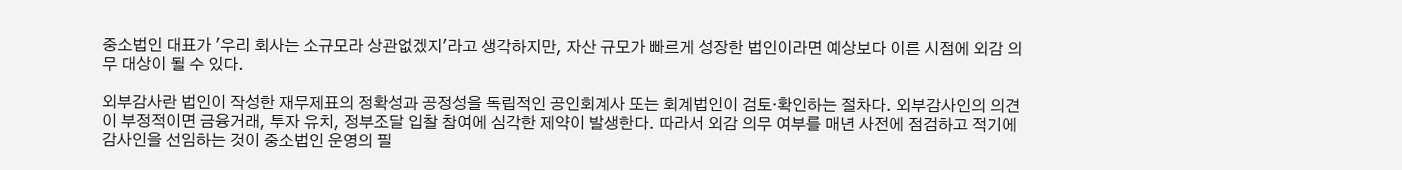중소법인 대표가 '우리 회사는 소규모라 상관없겠지'라고 생각하지만, 자산 규모가 빠르게 성장한 법인이라면 예상보다 이른 시점에 외감 의무 대상이 될 수 있다.

외부감사란 법인이 작성한 재무제표의 정확성과 공정성을 독립적인 공인회계사 또는 회계법인이 검토·확인하는 절차다. 외부감사인의 의견이 부정적이면 금융거래, 투자 유치, 정부조달 입찰 참여에 심각한 제약이 발생한다. 따라서 외감 의무 여부를 매년 사전에 점검하고 적기에 감사인을 선임하는 것이 중소법인 운영의 필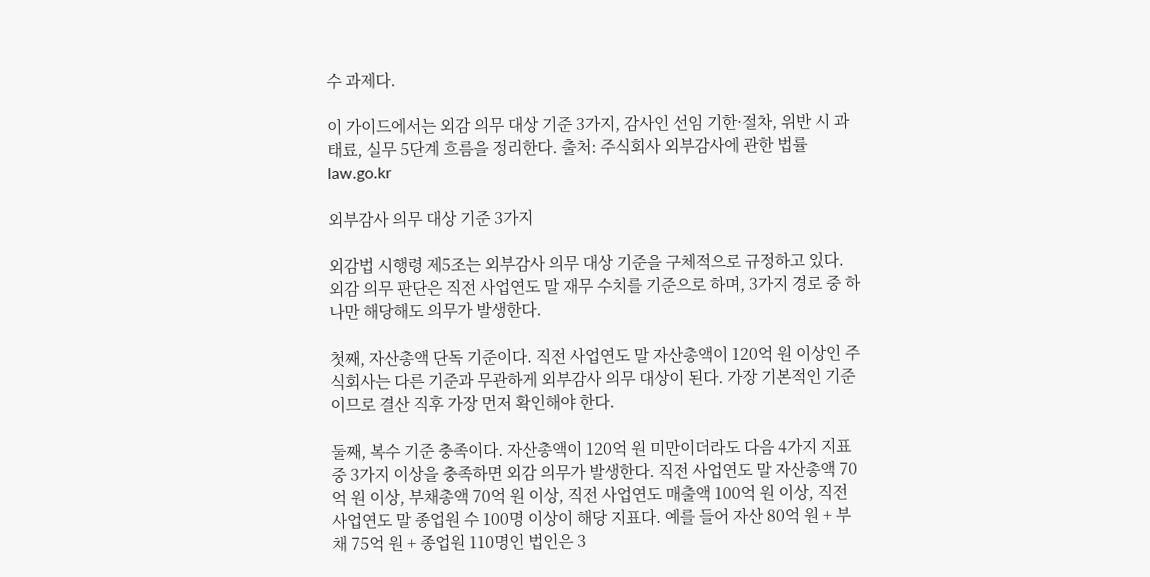수 과제다.

이 가이드에서는 외감 의무 대상 기준 3가지, 감사인 선임 기한·절차, 위반 시 과태료, 실무 5단계 흐름을 정리한다. 출처: 주식회사 외부감사에 관한 법률 law.go.kr

외부감사 의무 대상 기준 3가지

외감법 시행령 제5조는 외부감사 의무 대상 기준을 구체적으로 규정하고 있다. 외감 의무 판단은 직전 사업연도 말 재무 수치를 기준으로 하며, 3가지 경로 중 하나만 해당해도 의무가 발생한다.

첫째, 자산총액 단독 기준이다. 직전 사업연도 말 자산총액이 120억 원 이상인 주식회사는 다른 기준과 무관하게 외부감사 의무 대상이 된다. 가장 기본적인 기준이므로 결산 직후 가장 먼저 확인해야 한다.

둘째, 복수 기준 충족이다. 자산총액이 120억 원 미만이더라도 다음 4가지 지표 중 3가지 이상을 충족하면 외감 의무가 발생한다. 직전 사업연도 말 자산총액 70억 원 이상, 부채총액 70억 원 이상, 직전 사업연도 매출액 100억 원 이상, 직전 사업연도 말 종업원 수 100명 이상이 해당 지표다. 예를 들어 자산 80억 원 + 부채 75억 원 + 종업원 110명인 법인은 3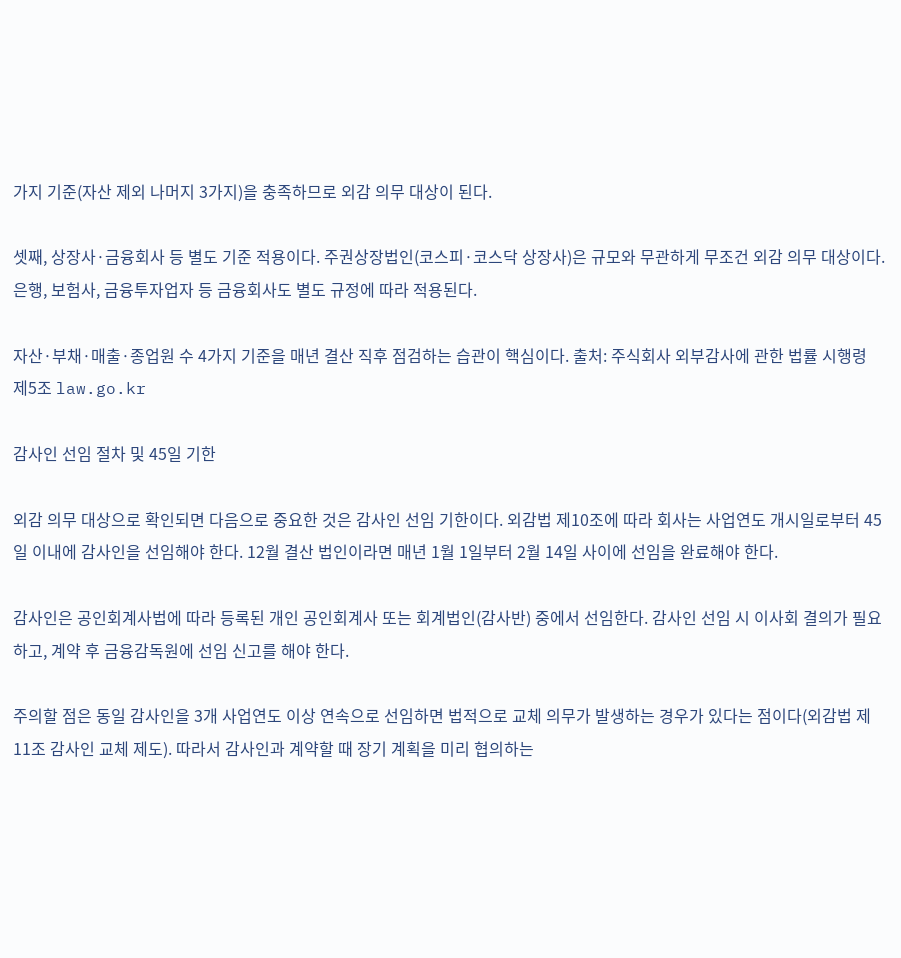가지 기준(자산 제외 나머지 3가지)을 충족하므로 외감 의무 대상이 된다.

셋째, 상장사·금융회사 등 별도 기준 적용이다. 주권상장법인(코스피·코스닥 상장사)은 규모와 무관하게 무조건 외감 의무 대상이다. 은행, 보험사, 금융투자업자 등 금융회사도 별도 규정에 따라 적용된다.

자산·부채·매출·종업원 수 4가지 기준을 매년 결산 직후 점검하는 습관이 핵심이다. 출처: 주식회사 외부감사에 관한 법률 시행령 제5조 law.go.kr

감사인 선임 절차 및 45일 기한

외감 의무 대상으로 확인되면 다음으로 중요한 것은 감사인 선임 기한이다. 외감법 제10조에 따라 회사는 사업연도 개시일로부터 45일 이내에 감사인을 선임해야 한다. 12월 결산 법인이라면 매년 1월 1일부터 2월 14일 사이에 선임을 완료해야 한다.

감사인은 공인회계사법에 따라 등록된 개인 공인회계사 또는 회계법인(감사반) 중에서 선임한다. 감사인 선임 시 이사회 결의가 필요하고, 계약 후 금융감독원에 선임 신고를 해야 한다.

주의할 점은 동일 감사인을 3개 사업연도 이상 연속으로 선임하면 법적으로 교체 의무가 발생하는 경우가 있다는 점이다(외감법 제11조 감사인 교체 제도). 따라서 감사인과 계약할 때 장기 계획을 미리 협의하는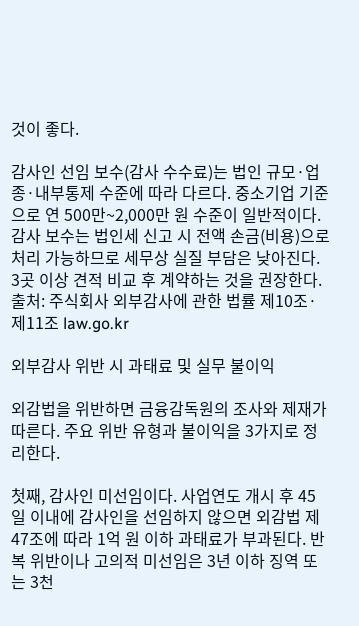것이 좋다.

감사인 선임 보수(감사 수수료)는 법인 규모·업종·내부통제 수준에 따라 다르다. 중소기업 기준으로 연 500만~2,000만 원 수준이 일반적이다. 감사 보수는 법인세 신고 시 전액 손금(비용)으로 처리 가능하므로 세무상 실질 부담은 낮아진다. 3곳 이상 견적 비교 후 계약하는 것을 권장한다. 출처: 주식회사 외부감사에 관한 법률 제10조·제11조 law.go.kr

외부감사 위반 시 과태료 및 실무 불이익

외감법을 위반하면 금융감독원의 조사와 제재가 따른다. 주요 위반 유형과 불이익을 3가지로 정리한다.

첫째, 감사인 미선임이다. 사업연도 개시 후 45일 이내에 감사인을 선임하지 않으면 외감법 제47조에 따라 1억 원 이하 과태료가 부과된다. 반복 위반이나 고의적 미선임은 3년 이하 징역 또는 3천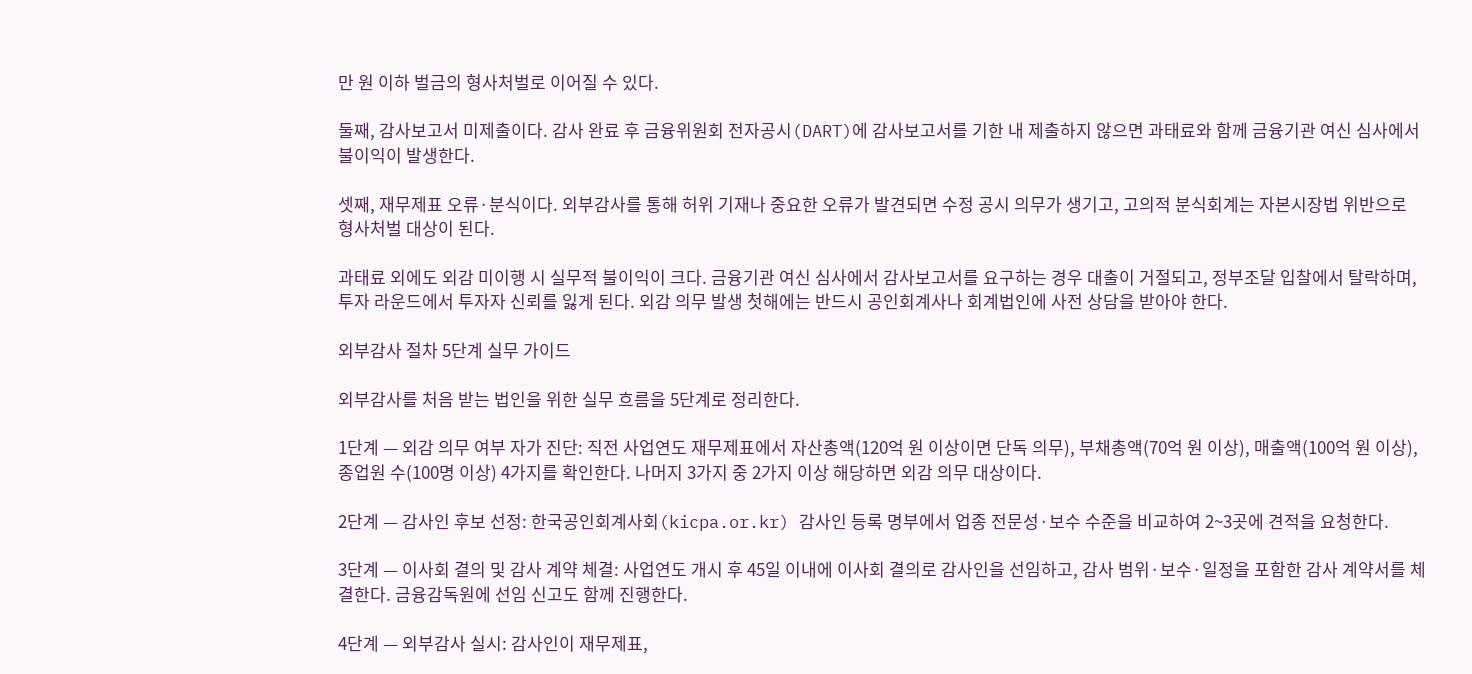만 원 이하 벌금의 형사처벌로 이어질 수 있다.

둘째, 감사보고서 미제출이다. 감사 완료 후 금융위원회 전자공시(DART)에 감사보고서를 기한 내 제출하지 않으면 과태료와 함께 금융기관 여신 심사에서 불이익이 발생한다.

셋째, 재무제표 오류·분식이다. 외부감사를 통해 허위 기재나 중요한 오류가 발견되면 수정 공시 의무가 생기고, 고의적 분식회계는 자본시장법 위반으로 형사처벌 대상이 된다.

과태료 외에도 외감 미이행 시 실무적 불이익이 크다. 금융기관 여신 심사에서 감사보고서를 요구하는 경우 대출이 거절되고, 정부조달 입찰에서 탈락하며, 투자 라운드에서 투자자 신뢰를 잃게 된다. 외감 의무 발생 첫해에는 반드시 공인회계사나 회계법인에 사전 상담을 받아야 한다.

외부감사 절차 5단계 실무 가이드

외부감사를 처음 받는 법인을 위한 실무 흐름을 5단계로 정리한다.

1단계 — 외감 의무 여부 자가 진단: 직전 사업연도 재무제표에서 자산총액(120억 원 이상이면 단독 의무), 부채총액(70억 원 이상), 매출액(100억 원 이상), 종업원 수(100명 이상) 4가지를 확인한다. 나머지 3가지 중 2가지 이상 해당하면 외감 의무 대상이다.

2단계 — 감사인 후보 선정: 한국공인회계사회(kicpa.or.kr) 감사인 등록 명부에서 업종 전문성·보수 수준을 비교하여 2~3곳에 견적을 요청한다.

3단계 — 이사회 결의 및 감사 계약 체결: 사업연도 개시 후 45일 이내에 이사회 결의로 감사인을 선임하고, 감사 범위·보수·일정을 포함한 감사 계약서를 체결한다. 금융감독원에 선임 신고도 함께 진행한다.

4단계 — 외부감사 실시: 감사인이 재무제표,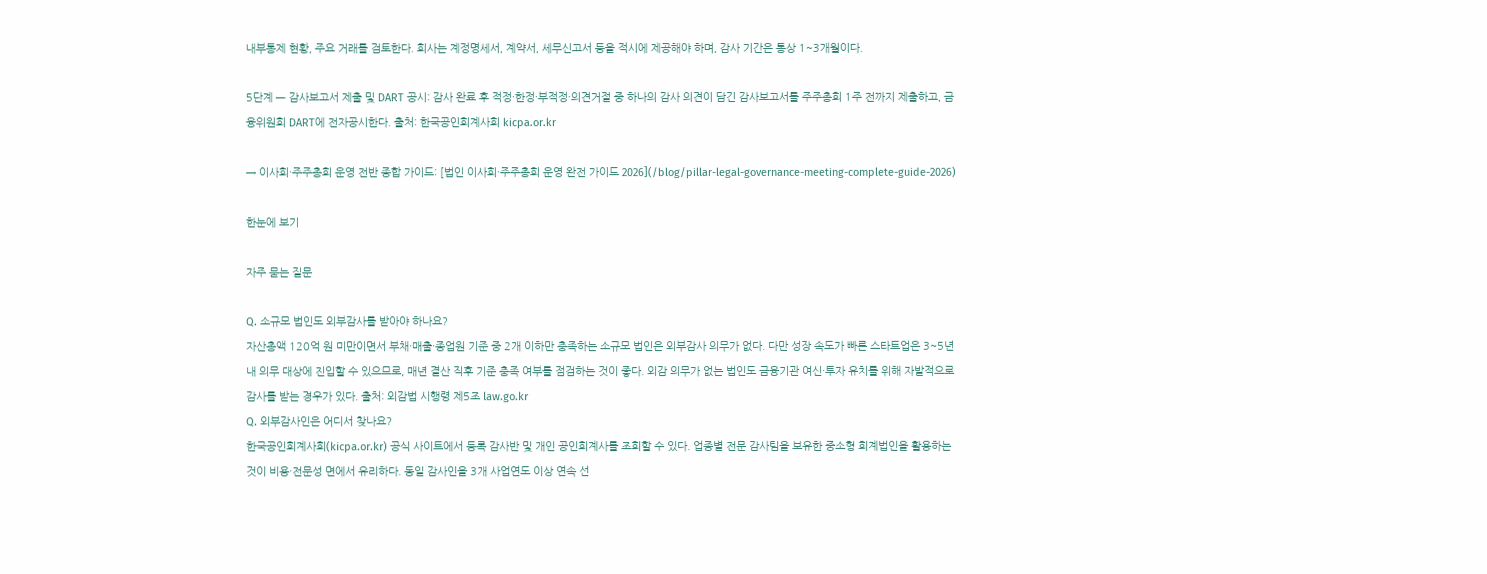내부통제 현황, 주요 거래를 검토한다. 회사는 계정명세서, 계약서, 세무신고서 등을 적시에 제공해야 하며, 감사 기간은 통상 1~3개월이다.

5단계 — 감사보고서 제출 및 DART 공시: 감사 완료 후 적정·한정·부적정·의견거절 중 하나의 감사 의견이 담긴 감사보고서를 주주총회 1주 전까지 제출하고, 금융위원회 DART에 전자공시한다. 출처: 한국공인회계사회 kicpa.or.kr

→ 이사회·주주총회 운영 전반 종합 가이드: [법인 이사회·주주총회 운영 완전 가이드 2026](/blog/pillar-legal-governance-meeting-complete-guide-2026)

한눈에 보기

자주 묻는 질문

Q. 소규모 법인도 외부감사를 받아야 하나요?
자산총액 120억 원 미만이면서 부채·매출·종업원 기준 중 2개 이하만 충족하는 소규모 법인은 외부감사 의무가 없다. 다만 성장 속도가 빠른 스타트업은 3~5년 내 의무 대상에 진입할 수 있으므로, 매년 결산 직후 기준 충족 여부를 점검하는 것이 좋다. 외감 의무가 없는 법인도 금융기관 여신·투자 유치를 위해 자발적으로 감사를 받는 경우가 있다. 출처: 외감법 시행령 제5조 law.go.kr
Q. 외부감사인은 어디서 찾나요?
한국공인회계사회(kicpa.or.kr) 공식 사이트에서 등록 감사반 및 개인 공인회계사를 조회할 수 있다. 업종별 전문 감사팀을 보유한 중소형 회계법인을 활용하는 것이 비용·전문성 면에서 유리하다. 동일 감사인을 3개 사업연도 이상 연속 선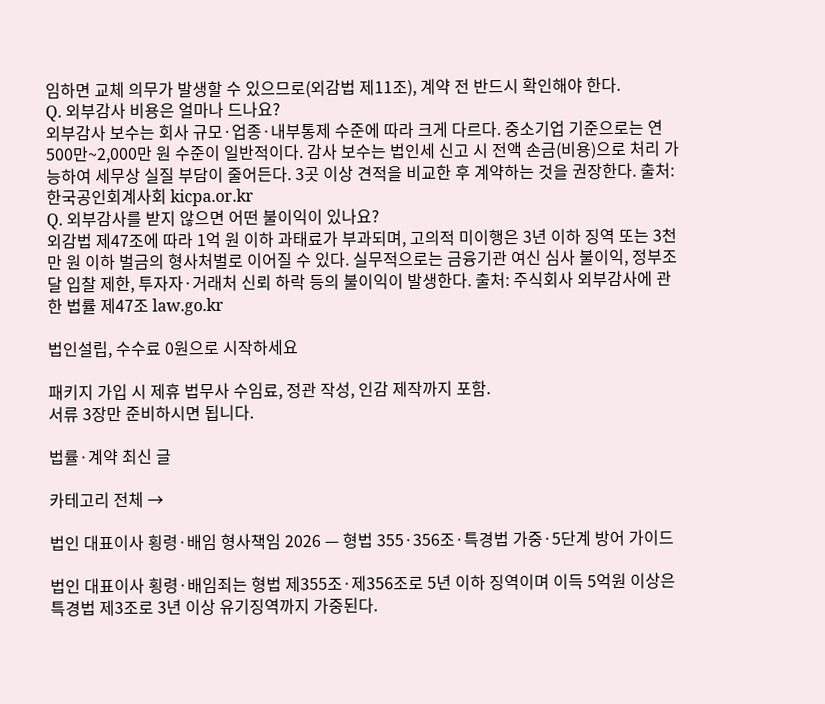임하면 교체 의무가 발생할 수 있으므로(외감법 제11조), 계약 전 반드시 확인해야 한다.
Q. 외부감사 비용은 얼마나 드나요?
외부감사 보수는 회사 규모·업종·내부통제 수준에 따라 크게 다르다. 중소기업 기준으로는 연 500만~2,000만 원 수준이 일반적이다. 감사 보수는 법인세 신고 시 전액 손금(비용)으로 처리 가능하여 세무상 실질 부담이 줄어든다. 3곳 이상 견적을 비교한 후 계약하는 것을 권장한다. 출처: 한국공인회계사회 kicpa.or.kr
Q. 외부감사를 받지 않으면 어떤 불이익이 있나요?
외감법 제47조에 따라 1억 원 이하 과태료가 부과되며, 고의적 미이행은 3년 이하 징역 또는 3천만 원 이하 벌금의 형사처벌로 이어질 수 있다. 실무적으로는 금융기관 여신 심사 불이익, 정부조달 입찰 제한, 투자자·거래처 신뢰 하락 등의 불이익이 발생한다. 출처: 주식회사 외부감사에 관한 법률 제47조 law.go.kr

법인설립, 수수료 0원으로 시작하세요

패키지 가입 시 제휴 법무사 수임료, 정관 작성, 인감 제작까지 포함.
서류 3장만 준비하시면 됩니다.

법률·계약 최신 글

카테고리 전체 →

법인 대표이사 횡령·배임 형사책임 2026 — 형법 355·356조·특경법 가중·5단계 방어 가이드

법인 대표이사 횡령·배임죄는 형법 제355조·제356조로 5년 이하 징역이며 이득 5억원 이상은 특경법 제3조로 3년 이상 유기징역까지 가중된다.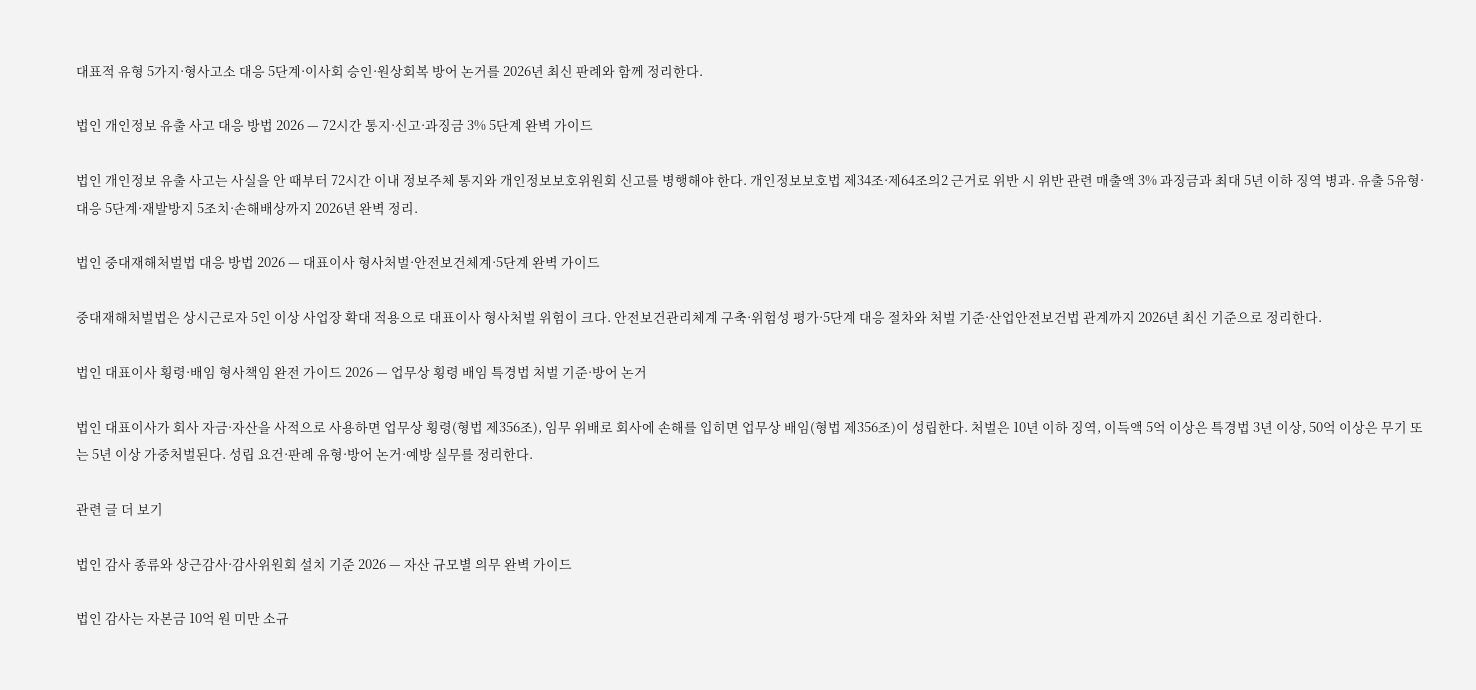대표적 유형 5가지·형사고소 대응 5단계·이사회 승인·원상회복 방어 논거를 2026년 최신 판례와 함께 정리한다.

법인 개인정보 유출 사고 대응 방법 2026 — 72시간 통지·신고·과징금 3% 5단계 완벽 가이드

법인 개인정보 유출 사고는 사실을 안 때부터 72시간 이내 정보주체 통지와 개인정보보호위원회 신고를 병행해야 한다. 개인정보보호법 제34조·제64조의2 근거로 위반 시 위반 관련 매출액 3% 과징금과 최대 5년 이하 징역 병과. 유출 5유형·대응 5단계·재발방지 5조치·손해배상까지 2026년 완벽 정리.

법인 중대재해처벌법 대응 방법 2026 — 대표이사 형사처벌·안전보건체계·5단계 완벽 가이드

중대재해처벌법은 상시근로자 5인 이상 사업장 확대 적용으로 대표이사 형사처벌 위험이 크다. 안전보건관리체계 구축·위험성 평가·5단계 대응 절차와 처벌 기준·산업안전보건법 관계까지 2026년 최신 기준으로 정리한다.

법인 대표이사 횡령·배임 형사책임 완전 가이드 2026 — 업무상 횡령 배임 특경법 처벌 기준·방어 논거

법인 대표이사가 회사 자금·자산을 사적으로 사용하면 업무상 횡령(형법 제356조), 임무 위배로 회사에 손해를 입히면 업무상 배임(형법 제356조)이 성립한다. 처벌은 10년 이하 징역, 이득액 5억 이상은 특경법 3년 이상, 50억 이상은 무기 또는 5년 이상 가중처벌된다. 성립 요건·판례 유형·방어 논거·예방 실무를 정리한다.

관련 글 더 보기

법인 감사 종류와 상근감사·감사위원회 설치 기준 2026 — 자산 규모별 의무 완벽 가이드

법인 감사는 자본금 10억 원 미만 소규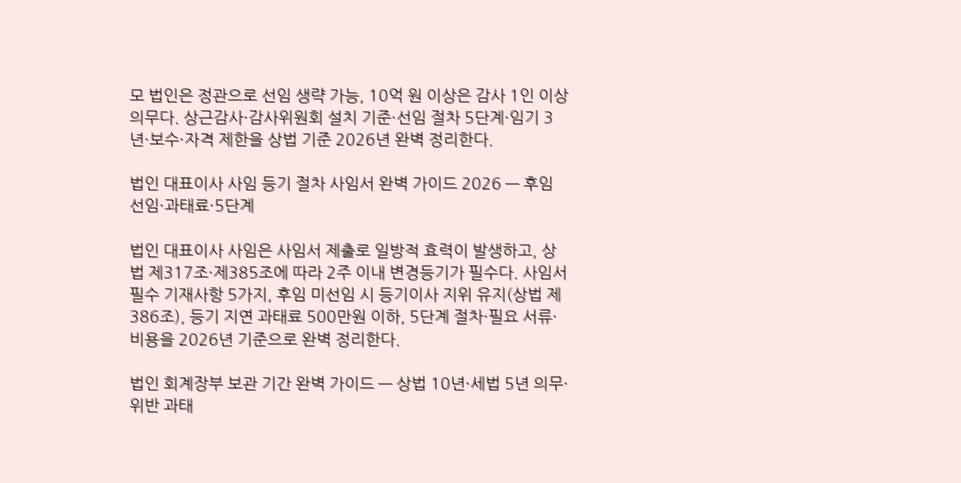모 법인은 정관으로 선임 생략 가능, 10억 원 이상은 감사 1인 이상 의무다. 상근감사·감사위원회 설치 기준·선임 절차 5단계·임기 3년·보수·자격 제한을 상법 기준 2026년 완벽 정리한다.

법인 대표이사 사임 등기 절차 사임서 완벽 가이드 2026 — 후임 선임·과태료·5단계

법인 대표이사 사임은 사임서 제출로 일방적 효력이 발생하고, 상법 제317조·제385조에 따라 2주 이내 변경등기가 필수다. 사임서 필수 기재사항 5가지, 후임 미선임 시 등기이사 지위 유지(상법 제386조), 등기 지연 과태료 500만원 이하, 5단계 절차·필요 서류·비용을 2026년 기준으로 완벽 정리한다.

법인 회계장부 보관 기간 완벽 가이드 — 상법 10년·세법 5년 의무·위반 과태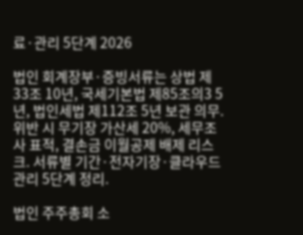료·관리 5단계 2026

법인 회계장부·증빙서류는 상법 제33조 10년, 국세기본법 제85조의3 5년, 법인세법 제112조 5년 보관 의무. 위반 시 무기장 가산세 20%, 세무조사 표적, 결손금 이월공제 배제 리스크. 서류별 기간·전자기장·클라우드 관리 5단계 정리.

법인 주주총회 소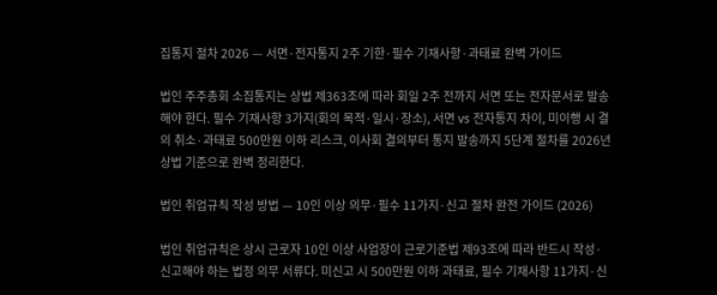집통지 절차 2026 — 서면·전자통지 2주 기한·필수 기재사항·과태료 완벽 가이드

법인 주주총회 소집통지는 상법 제363조에 따라 회일 2주 전까지 서면 또는 전자문서로 발송해야 한다. 필수 기재사항 3가지(회의 목적·일시·장소), 서면 vs 전자통지 차이, 미이행 시 결의 취소·과태료 500만원 이하 리스크, 이사회 결의부터 통지 발송까지 5단계 절차를 2026년 상법 기준으로 완벽 정리한다.

법인 취업규칙 작성 방법 — 10인 이상 의무·필수 11가지·신고 절차 완전 가이드 (2026)

법인 취업규칙은 상시 근로자 10인 이상 사업장이 근로기준법 제93조에 따라 반드시 작성·신고해야 하는 법정 의무 서류다. 미신고 시 500만원 이하 과태료, 필수 기재사항 11가지·신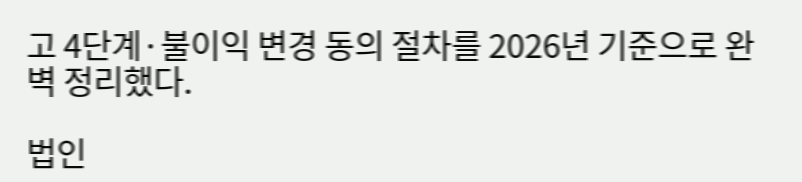고 4단계·불이익 변경 동의 절차를 2026년 기준으로 완벽 정리했다.

법인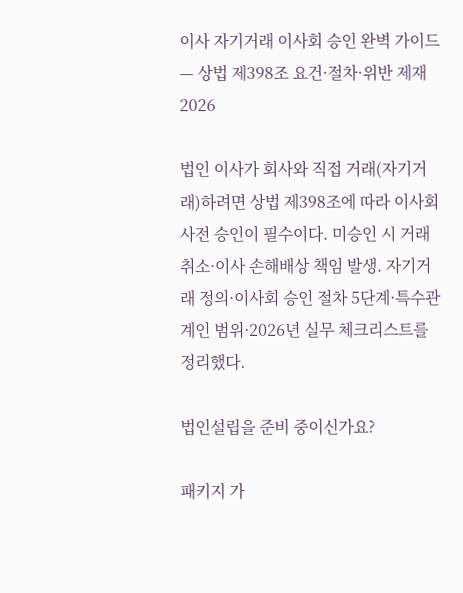이사 자기거래 이사회 승인 완벽 가이드 — 상법 제398조 요건·절차·위반 제재 2026

법인 이사가 회사와 직접 거래(자기거래)하려면 상법 제398조에 따라 이사회 사전 승인이 필수이다. 미승인 시 거래 취소·이사 손해배상 책임 발생. 자기거래 정의·이사회 승인 절차 5단계·특수관계인 범위·2026년 실무 체크리스트를 정리했다.

법인설립을 준비 중이신가요?

패키지 가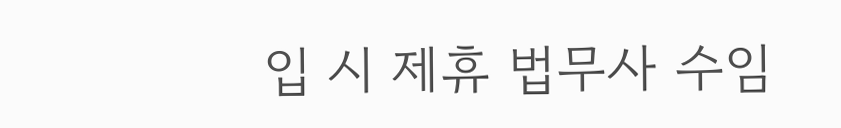입 시 제휴 법무사 수임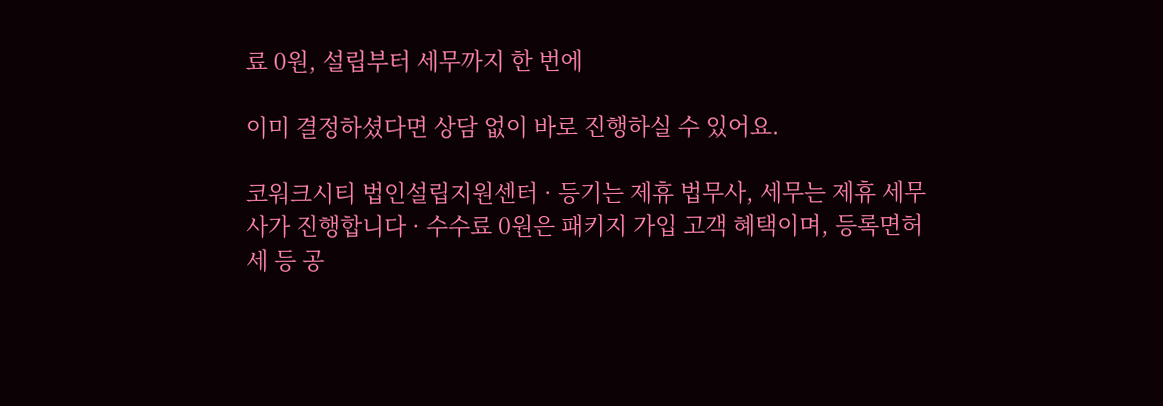료 0원, 설립부터 세무까지 한 번에

이미 결정하셨다면 상담 없이 바로 진행하실 수 있어요.

코워크시티 법인설립지원센터 · 등기는 제휴 법무사, 세무는 제휴 세무사가 진행합니다 · 수수료 0원은 패키지 가입 고객 혜택이며, 등록면허세 등 공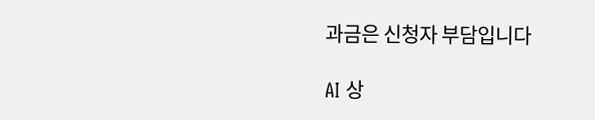과금은 신청자 부담입니다

AI 상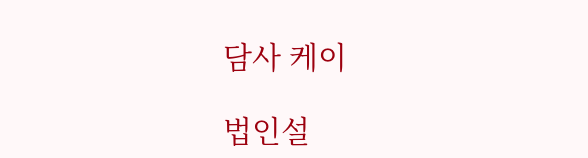담사 케이

법인설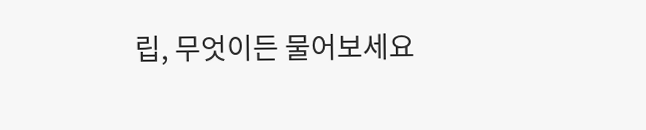립, 무엇이든 물어보세요